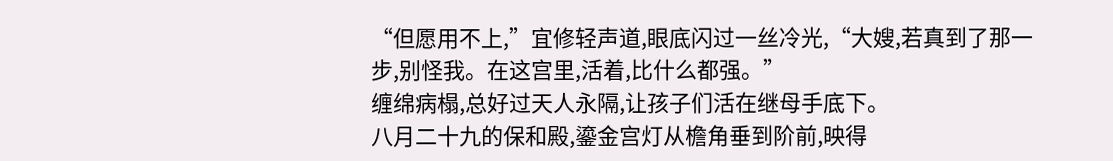“但愿用不上,”宜修轻声道,眼底闪过一丝冷光,“大嫂,若真到了那一步,别怪我。在这宫里,活着,比什么都强。”
缠绵病榻,总好过天人永隔,让孩子们活在继母手底下。
八月二十九的保和殿,鎏金宫灯从檐角垂到阶前,映得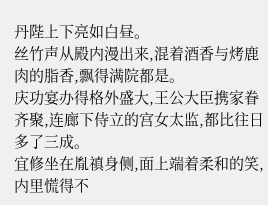丹陛上下亮如白昼。
丝竹声从殿内漫出来,混着酒香与烤鹿肉的脂香,飘得满院都是。
庆功宴办得格外盛大,王公大臣携家眷齐聚,连廊下侍立的宫女太监,都比往日多了三成。
宜修坐在胤禛身侧,面上端着柔和的笑,内里慌得不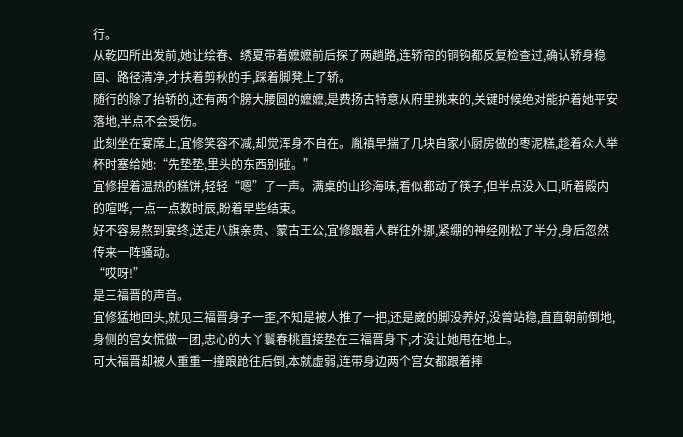行。
从乾四所出发前,她让绘春、绣夏带着嬷嬷前后探了两趟路,连轿帘的铜钩都反复检查过,确认轿身稳固、路径清净,才扶着剪秋的手,踩着脚凳上了轿。
随行的除了抬轿的,还有两个膀大腰圆的嬷嬷,是费扬古特意从府里挑来的,关键时候绝对能护着她平安落地,半点不会受伤。
此刻坐在宴席上,宜修笑容不减,却觉浑身不自在。胤禛早揣了几块自家小厨房做的枣泥糕,趁着众人举杯时塞给她:“先垫垫,里头的东西别碰。”
宜修捏着温热的糕饼,轻轻“嗯”了一声。满桌的山珍海味,看似都动了筷子,但半点没入口,听着殿内的喧哗,一点一点数时辰,盼着早些结束。
好不容易熬到宴终,送走八旗亲贵、蒙古王公,宜修跟着人群往外挪,紧绷的神经刚松了半分,身后忽然传来一阵骚动。
“哎呀!”
是三福晋的声音。
宜修猛地回头,就见三福晋身子一歪,不知是被人推了一把,还是崴的脚没养好,没曾站稳,直直朝前倒地,身侧的宫女慌做一团,忠心的大丫鬟春桃直接垫在三福晋身下,才没让她甩在地上。
可大福晋却被人重重一撞踉跄往后倒,本就虚弱,连带身边两个宫女都跟着摔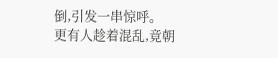倒,引发一串惊呼。
更有人趁着混乱,竟朝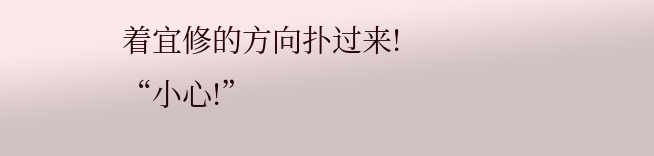着宜修的方向扑过来!
“小心!”